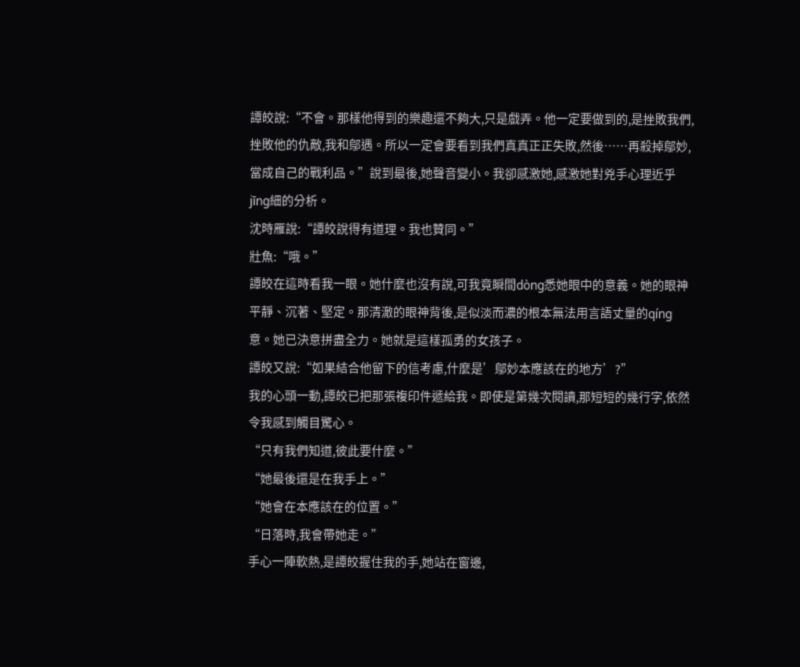譚皎說:“不會。那樣他得到的樂趣還不夠大,只是戲弄。他一定要做到的,是挫敗我們,挫敗他的仇敵,我和鄔遇。所以一定會要看到我們真真正正失敗,然後……再殺掉鄔妙,當成自己的戰利品。”說到最後,她聲音變小。我卻感激她,感激她對兇手心理近乎jīng細的分析。
沈時雁說:“譚皎說得有道理。我也贊同。”
壯魚:“哦。”
譚皎在這時看我一眼。她什麼也沒有說,可我竟瞬間dòng悉她眼中的意義。她的眼神平靜、沉著、堅定。那清澈的眼神背後,是似淡而濃的根本無法用言語丈量的qíng意。她已決意拼盡全力。她就是這樣孤勇的女孩子。
譚皎又說:“如果結合他留下的信考慮,什麼是’鄔妙本應該在的地方’?”
我的心頭一動,譚皎已把那張複印件遞給我。即使是第幾次閱讀,那短短的幾行字,依然令我感到觸目驚心。
“只有我們知道,彼此要什麼。”
“她最後還是在我手上。”
“她會在本應該在的位置。”
“日落時,我會帶她走。”
手心一陣軟熱,是譚皎握住我的手,她站在窗邊,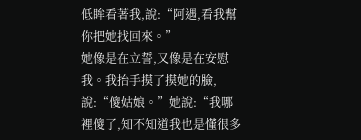低眸看著我,說:“阿遇,看我幫你把她找回來。”
她像是在立誓,又像是在安慰我。我抬手摸了摸她的臉,說:“傻姑娘。”她說:“我哪裡傻了,知不知道我也是懂很多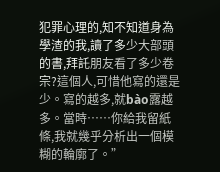犯罪心理的,知不知道身為學渣的我,讀了多少大部頭的書,拜託朋友看了多少卷宗?這個人,可惜他寫的還是少。寫的越多,就bào露越多。當時……你給我留紙條,我就幾乎分析出一個模糊的輪廓了。”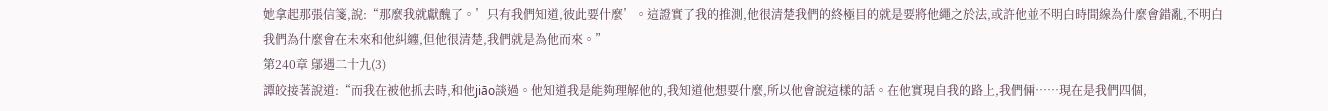她拿起那張信箋,說:“那麼我就獻醜了。’只有我們知道,彼此要什麼’。這證實了我的推測,他很清楚我們的終極目的就是要將他繩之於法,或許他並不明白時間線為什麼會錯亂,不明白我們為什麼會在未來和他糾纏,但他很清楚,我們就是為他而來。”
第240章 鄔遇二十九(3)
譚皎接著說道:“而我在被他抓去時,和他jiāo談過。他知道我是能夠理解他的,我知道他想要什麼,所以他會說這樣的話。在他實現自我的路上,我們倆……現在是我們四個,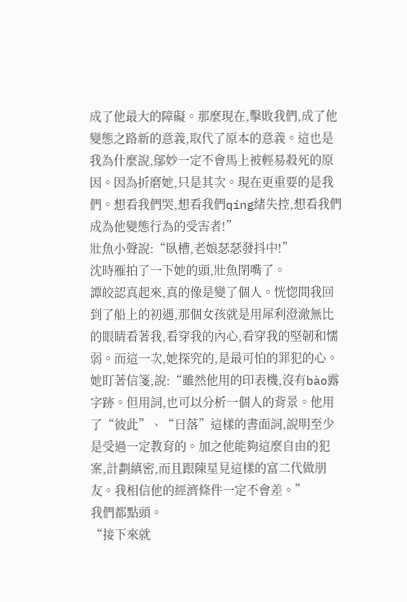成了他最大的障礙。那麼現在,擊敗我們,成了他變態之路新的意義,取代了原本的意義。這也是我為什麼說,鄔妙一定不會馬上被輕易殺死的原因。因為折磨她,只是其次。現在更重要的是我們。想看我們哭,想看我們qíng緒失控,想看我們成為他變態行為的受害者!”
壯魚小聲說:“臥槽,老娘瑟瑟發抖中!”
沈時雁拍了一下她的頭,壯魚閉嘴了。
譚皎認真起來,真的像是變了個人。恍惚間我回到了船上的初遇,那個女孩就是用犀利澄澈無比的眼睛看著我,看穿我的內心,看穿我的堅韌和懦弱。而這一次,她探究的,是最可怕的罪犯的心。她盯著信箋,說:“雖然他用的印表機,沒有bào露字跡。但用詞,也可以分析一個人的背景。他用了“彼此”、“日落”這樣的書面詞,說明至少是受過一定教育的。加之他能夠這麼自由的犯案,計劃縝密,而且跟陳星見這樣的富二代做朋友。我相信他的經濟條件一定不會差。”
我們都點頭。
“接下來就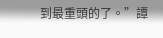到最重頭的了。”譚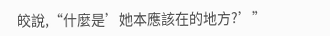皎說,“什麼是’她本應該在的地方?’”